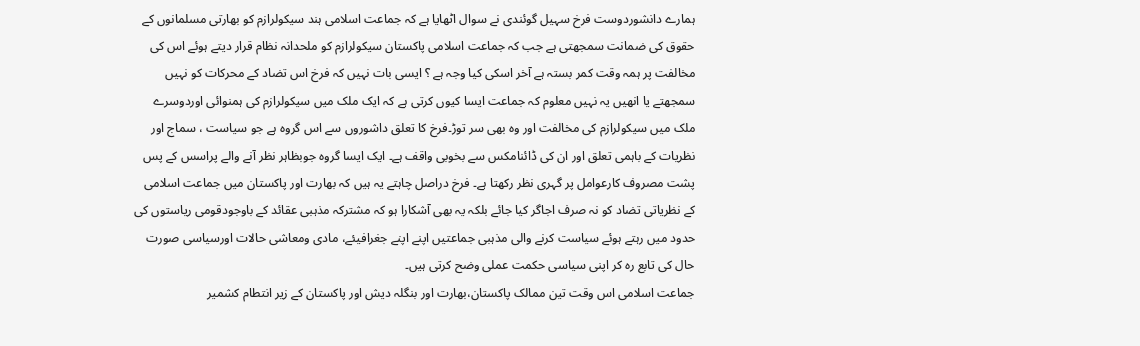ہمارے دانشوردوست فرخ سہیل گوئندی نے سوال اٹھایا ہے کہ جماعت اسلامی ہند سیکولرازم کو بھارتی مسلمانوں کے حقوق کی ضمانت سمجھتی ہے جب کہ جماعت اسلامی پاکستان سیکولرازم کو ملحدانہ نظام قرار دیتے ہوئے اس کی مخالفت پر ہمہ وقت کمر بستہ ہے آخر اسکی کیا وجہ ہے ؟ ایسی بات نہیں کہ فرخ اس تضاد کے محرکات کو نہیں سمجھتے یا انھیں یہ نہیں معلوم کہ جماعت ایسا کیوں کرتی ہے کہ ایک ملک میں سیکولرازم کی ہمنوائی اوردوسرے ملک میں سیکولرازم کی مخالفت اور وہ بھی سر توڑ۔فرخ کا تعلق داشوروں سے اس گروہ ہے جو سیاست ، سماج اور نظریات کے باہمی تعلق اور ان کی ڈائنامکس سے بخوبی واقف ہے۔ ایک ایسا گروہ جوبظاہر نظر آنے والے پراسس کے پس پشت مصروف کارعوامل پر گہری نظر رکھتا ہے۔ فرخ دراصل چاہتے یہ ہیں کہ بھارت اور پاکستان میں جماعت اسلامی کے نظریاتی تضاد کو نہ صرف اجاگر کیا جائے بلکہ یہ بھی آشکارا ہو کہ مشترکہ مذہبی عقائد کے باوجودقومی ریاستوں کی حدود میں رہتے ہوئے سیاست کرنے والی مذہبی جماعتیں اپنے اپنے جغرافیئے، مادی ومعاشی حالات اورسیاسی صورت حال کی تابع رہ کر اپنی سیاسی حکمت عملی وضح کرتی ہیں۔
جماعت اسلامی اس وقت تین ممالک پاکستان،بھارت اور بنگلہ دیش اور پاکستان کے زیر انتطام کشمیر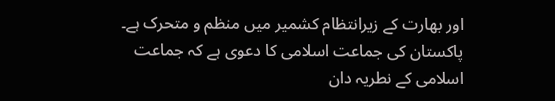اور بھارت کے زیرانتظام کشمیر میں منظم و متحرک ہے۔ پاکستان کی جماعت اسلامی کا دعوی ہے کہ جماعت اسلامی کے نطریہ دان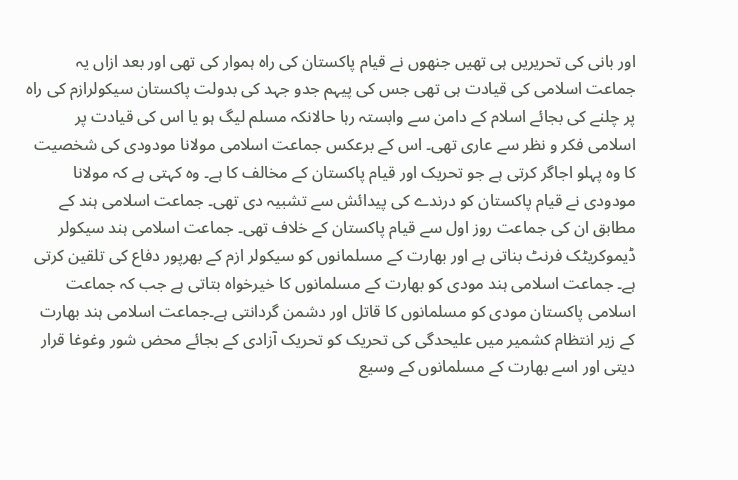اور بانی کی تحریریں ہی تھیں جنھوں نے قیام پاکستان کی راہ ہموار کی تھی اور بعد ازاں یہ جماعت اسلامی کی قیادت ہی تھی جس کی پیہم جدو جہد کی بدولت پاکستان سیکولرازم کی راہ پر چلنے کی بجائے اسلام کے دامن سے وابستہ رہا حالانکہ مسلم لیگ ہو یا اس کی قیادت پر اسلامی فکر و نظر سے عاری تھی۔ اس کے برعکس جماعت اسلامی مولانا مودودی کی شخصیت کا وہ پہلو اجاگر کرتی ہے جو تحریک اور قیام پاکستان کے مخالف کا ہے۔ وہ کہتی ہے کہ مولانا مودودی نے قیام پاکستان کو درندے کی پیدائش سے تشبیہ دی تھی۔ جماعت اسلامی ہند کے مطابق ان کی جماعت روز اول سے قیام پاکستان کے خلاف تھی۔ جماعت اسلامی ہند سیکولر ڈیموکریٹک فرنٹ بناتی ہے اور بھارت کے مسلمانوں کو سیکولر ازم کے بھرپور دفاع کی تلقین کرتی ہے۔ جماعت اسلامی ہند مودی کو بھارت کے مسلمانوں کا خیرخواہ بتاتی ہے جب کہ جماعت اسلامی پاکستان مودی کو مسلمانوں کا قاتل اور دشمن گردانتی ہے۔جماعت اسلامی ہند بھارت کے زیر انتظام کشمیر میں علیحدگی کی تحریک کو تحریک آزادی کے بجائے محض شور وغوغا قرار دیتی اور اسے بھارت کے مسلمانوں کے وسیع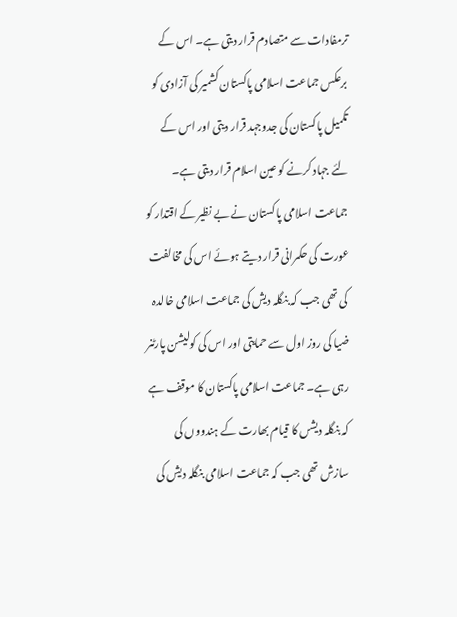ترمفادات سے متصادم قرار دیتی ہے۔ اس کے برعکس جماعت اسلامی پاکستان کشمیر کی آزادی کو تکمیل پاکستان کی جدوجہد قرار دیتی اور اس کے لئے جہاد کرنے کو عین اسلام قرار دیتی ہے۔ جماعت اسلامی پاکستان نے بے نظیر کے اقتدار کو عورت کی حکمرانی قرار دیتے ہوئے اس کی مخالفت کی تھی جب کہ بنگلہ دیش کی جماعت اسلامی خالدہ ضیا کی روز اول سے حمایتی اور اس کی کولیشن پارٹنر رہی ہے۔ جماعت اسلامی پاکستان کا موقف ہے کہ بنگلہ دیشں کا قیام بھارت کے ہندووں کی سازش تھی جب کہ جماعت اسلامی بنگلہ دیش کی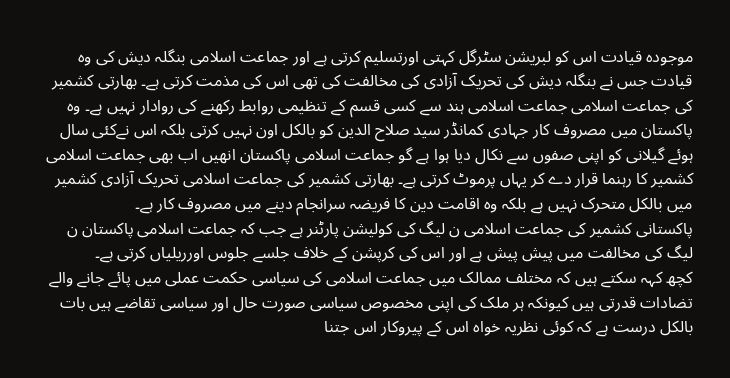موجودہ قیادت اس کو لبریشن سٹرگل کہتی اورتسلیم کرتی ہے اور جماعت اسلامی بنگلہ دیش کی وہ قیادت جس نے بنگلہ دیش کی تحریک آزادی کی مخالفت کی تھی اس کی مذمت کرتی ہے۔ بھارتی کشمیر کی جماعت اسلامی جماعت اسلامی ہند سے کسی قسم کے تنظیمی روابط رکھنے کی روادار نہیں ہے۔ وہ پاکستان میں مصروف کار جہادی کمانڈر سید صلاح الدین کو بالکل اون نہیں کرتی بلکہ اس نےکئی سال ہوئے گیلانی کو اپنی صفوں سے نکال دیا ہوا ہے گو جماعت اسلامی پاکستان انھیں اب بھی جماعت اسلامی کشمیر کا رہنما قرار دے کر یہاں پرموٹ کرتی ہے۔ بھارتی کشمیر کی جماعت اسلامی تحریک آزادی کشمیر میں بالکل متحرک نہیں ہے بلکہ وہ اقامت دین کا فریضہ سرانجام دینے میں مصروف کار ہے۔
پاکستانی کشمیر کی جماعت اسلامی ن لیگ کی کولیشن پارٹنر ہے جب کہ جماعت اسلامی پاکستان ن لیگ کی مخالفت میں پیش پیش ہے اور اس کی کرپشن کے خلاف جلسے جلوس اورریلیاں کرتی ہے۔
کچھ کہہ سکتے ہیں کہ مختلف ممالک میں جماعت اسلامی کی سیاسی حکمت عملی میں پائے جانے والے تضادات قدرتی ہیں کیونکہ ہر ملک کی اپنی مخصوص سیاسی صورت حال اور سیاسی تقاضے ہیں بات بالکل درست ہے کہ کوئی نظریہ خواہ اس کے پیروکار اس جتنا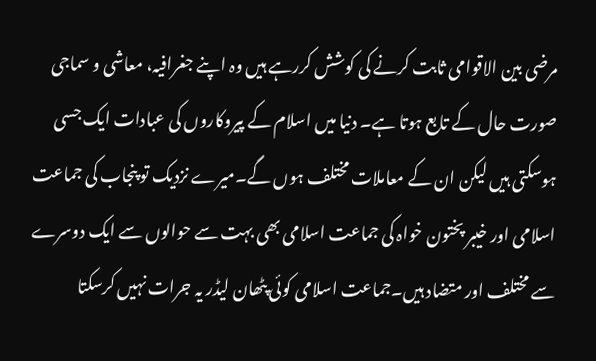مرضی بین الاقوامی ثابت کرنے کی کوشش کررہے ہیں وہ اپنے جغرافیہ، معاشی و سماجی صورت حال کے تابع ہوتا ہے۔ دنیا میں اسلام کے پیروکاروں کی عبادات ایک جسی ہوسکتی ہیں لیکن ان کے معاملات مختلف ہوں گے۔میرے نزدیک تو پنجاب کی جماعت اسلامی اور خیبر پختون خواہ کی جماعت اسلامی بھی بہت سے حوالوں سے ایک دوسرے سے مختلف اور متضاد ہیں۔جماعت اسلامی کوئی پٹھان لیڈر یہ جرات نہیں کرسکتا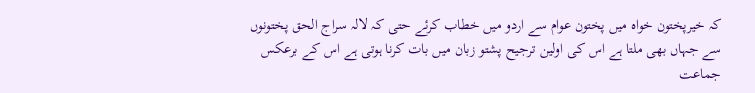کہ خیرپختون خواہ میں پختون عوام سے اردو میں خطاب کرئے حتی کہ لالہ سراج الحق پختونوں سے جہاں بھی ملتا ہے اس کی اولین ترجیح پشتو زبان میں بات کرنا ہوتی ہے اس کے برعکس جماعت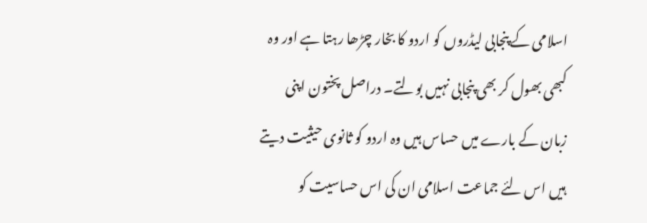اسلامی کے پنجابی لیڈروں کو اردو کا بخار چڑھا رہتا ہے اور وہ کبھی بھول کر بھی پنجابی نہیں بولتے۔ دراصل پختون اپنی زبان کے بارے میں حساس ہیں وہ اردو کو ثانوی حیثیت دیتے ہیں اس لئے جماعت اسلامی ان کی اس حساسیت کو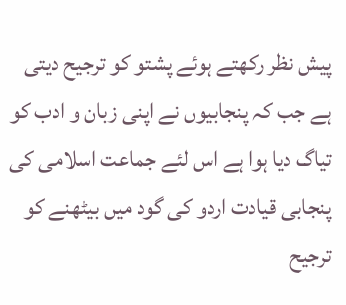پیش نظر رکھتے ہوئے پشتو کو ترجیح دیتی ہے جب کہ پنجابیوں نے اپنی زبان و ادب کو تیاگ دیا ہوا ہے اس لئے جماعت اسلامی کی پنجابی قیادت اردو کی گود میں بیٹھنے کو ترجیح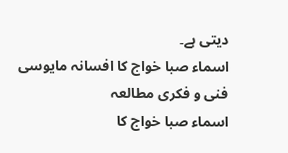دیتی ہے۔
اسماء صبا خواج کا افسانہ مایوسی فنی و فکری مطالعہ
اسماء صبا خواج کا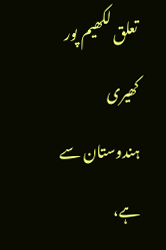تعلق لکھیم پور کھیری ہندوستان سے ہے،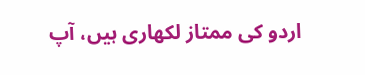اردو کی ممتاز لکھاری ہیں، آپ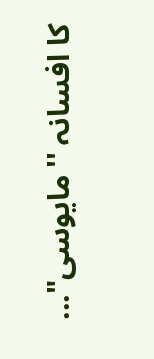کا افسانہ ''مایوسی"...